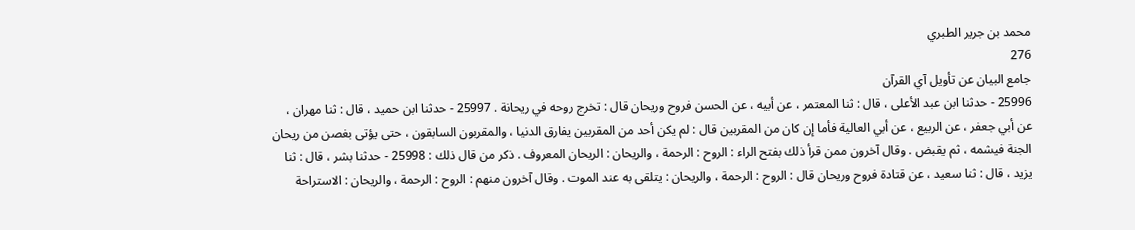محمد بن جرير الطبري
276
جامع البيان عن تأويل آي القرآن
25996 - حدثنا ابن عبد الأعلى ، قال : ثنا المعتمر ، عن أبيه ، عن الحسن فروح وريحان قال : تخرج روحه في ريحانة . 25997 - حدثنا ابن حميد ، قال : ثنا مهران ، عن أبي جعفر ، عن الربيع ، عن أبي العالية فأما إن كان من المقربين قال : لم يكن أحد من المقربين يفارق الدنيا ، والمقربون السابقون ، حتى يؤتى بغصن من ريحان الجنة فيشمه ، ثم يقبض . وقال آخرون ممن قرأ ذلك بفتح الراء : الروح : الرحمة ، والريحان : الريحان المعروف . ذكر من قال ذلك : 25998 - حدثنا بشر ، قال : ثنا يزيد ، قال : ثنا سعيد ، عن قتادة فروح وريحان قال : الروح : الرحمة ، والريحان : يتلقى به عند الموت . وقال آخرون منهم : الروح : الرحمة ، والريحان : الاستراحة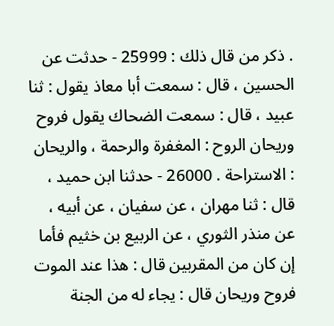. ذكر من قال ذلك : 25999 - حدثت عن الحسين ، قال : سمعت أبا معاذ يقول : ثنا عبيد ، قال : سمعت الضحاك يقول فروح وريحان الروح : المغفرة والرحمة ، والريحان : الاستراحة . 26000 - حدثنا ابن حميد ، قال : ثنا مهران ، عن سفيان ، عن أبيه ، عن منذر الثوري ، عن الربيع بن خثيم فأما إن كان من المقربين قال : هذا عند الموت فروح وريحان قال : يجاء له من الجنة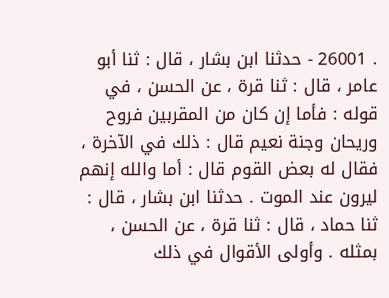. 26001 - حدثنا ابن بشار ، قال : ثنا أبو عامر ، قال : ثنا قرة ، عن الحسن ، في قوله : فأما إن كان من المقربين فروح وريحان وجنة نعيم قال : ذلك في الآخرة ، فقال له بعض القوم قال : أما والله إنهم ليرون عند الموت . حدثنا ابن بشار ، قال : ثنا حماد ، قال : ثنا قرة ، عن الحسن ، بمثله . وأولى الأقوال في ذلك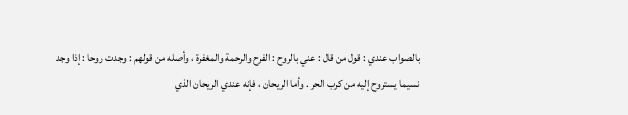بالصواب عندي : قول من قال : عني بالروح : الفرح والرحمة والمغفرة ، وأصله من قولهم : وجدت روحا : إذا وجد نسيما يستروح إليه من كرب الحر . وأما الريحان ، فإنه عندي الريحان الذي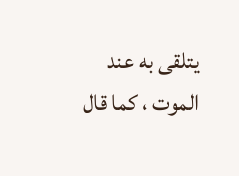يتلقى به عند الموت ، كما قال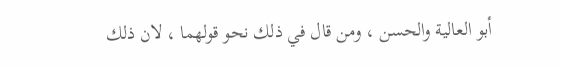أبو العالية والحسن ، ومن قال في ذلك نحو قولهما ، لان ذلك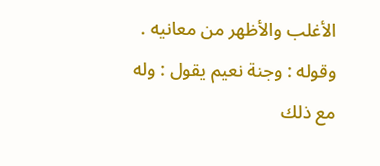الأغلب والأظهر من معانيه . وقوله : وجنة نعيم يقول : وله مع ذلك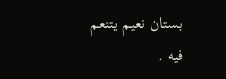بستان نعيم يتنعم فيه .